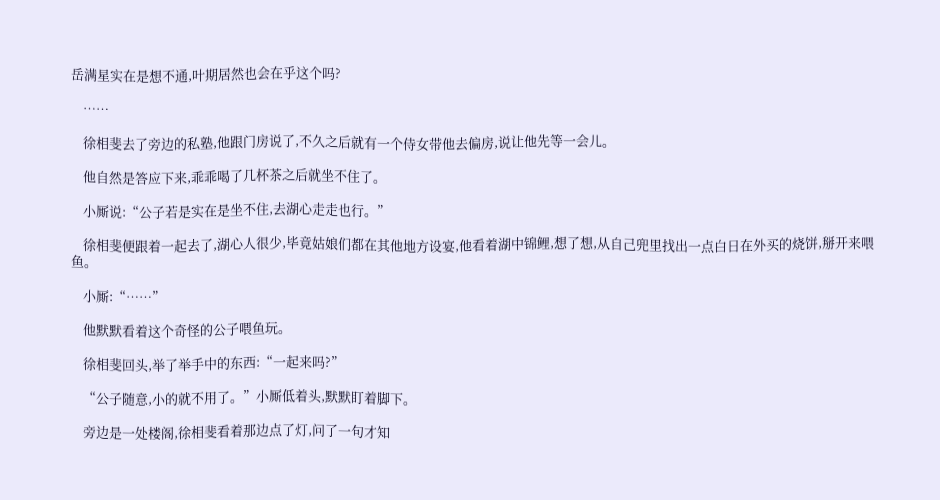岳满星实在是想不通,叶期居然也会在乎这个吗?

    ……

    徐相斐去了旁边的私塾,他跟门房说了,不久之后就有一个侍女带他去偏房,说让他先等一会儿。

    他自然是答应下来,乖乖喝了几杯茶之后就坐不住了。

    小厮说:“公子若是实在是坐不住,去湖心走走也行。”

    徐相斐便跟着一起去了,湖心人很少,毕竟姑娘们都在其他地方设宴,他看着湖中锦鲤,想了想,从自己兜里找出一点白日在外买的烧饼,掰开来喂鱼。

    小厮:“……”

    他默默看着这个奇怪的公子喂鱼玩。

    徐相斐回头,举了举手中的东西:“一起来吗?”

    “公子随意,小的就不用了。”小厮低着头,默默盯着脚下。

    旁边是一处楼阁,徐相斐看着那边点了灯,问了一句才知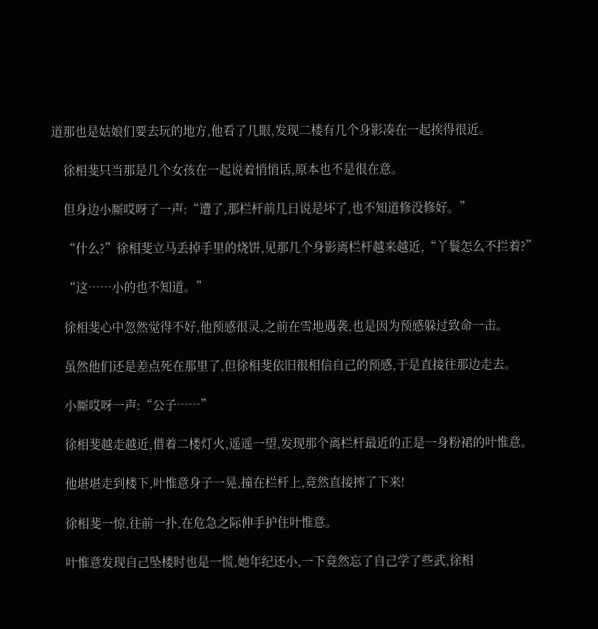道那也是姑娘们要去玩的地方,他看了几眼,发现二楼有几个身影凑在一起挨得很近。

    徐相斐只当那是几个女孩在一起说着悄悄话,原本也不是很在意。

    但身边小厮哎呀了一声:“遭了,那栏杆前几日说是坏了,也不知道修没修好。”

    “什么?”徐相斐立马丢掉手里的烧饼,见那几个身影离栏杆越来越近,“丫鬟怎么不拦着?”

    “这……小的也不知道。”

    徐相斐心中忽然觉得不好,他预感很灵,之前在雪地遇袭,也是因为预感躲过致命一击。

    虽然他们还是差点死在那里了,但徐相斐依旧很相信自己的预感,于是直接往那边走去。

    小厮哎呀一声:“公子……”

    徐相斐越走越近,借着二楼灯火,遥遥一望,发现那个离栏杆最近的正是一身粉裙的叶惟意。

    他堪堪走到楼下,叶惟意身子一晃,撞在栏杆上,竟然直接摔了下来!

    徐相斐一惊,往前一扑,在危急之际伸手护住叶惟意。

    叶惟意发现自己坠楼时也是一慌,她年纪还小,一下竟然忘了自己学了些武,徐相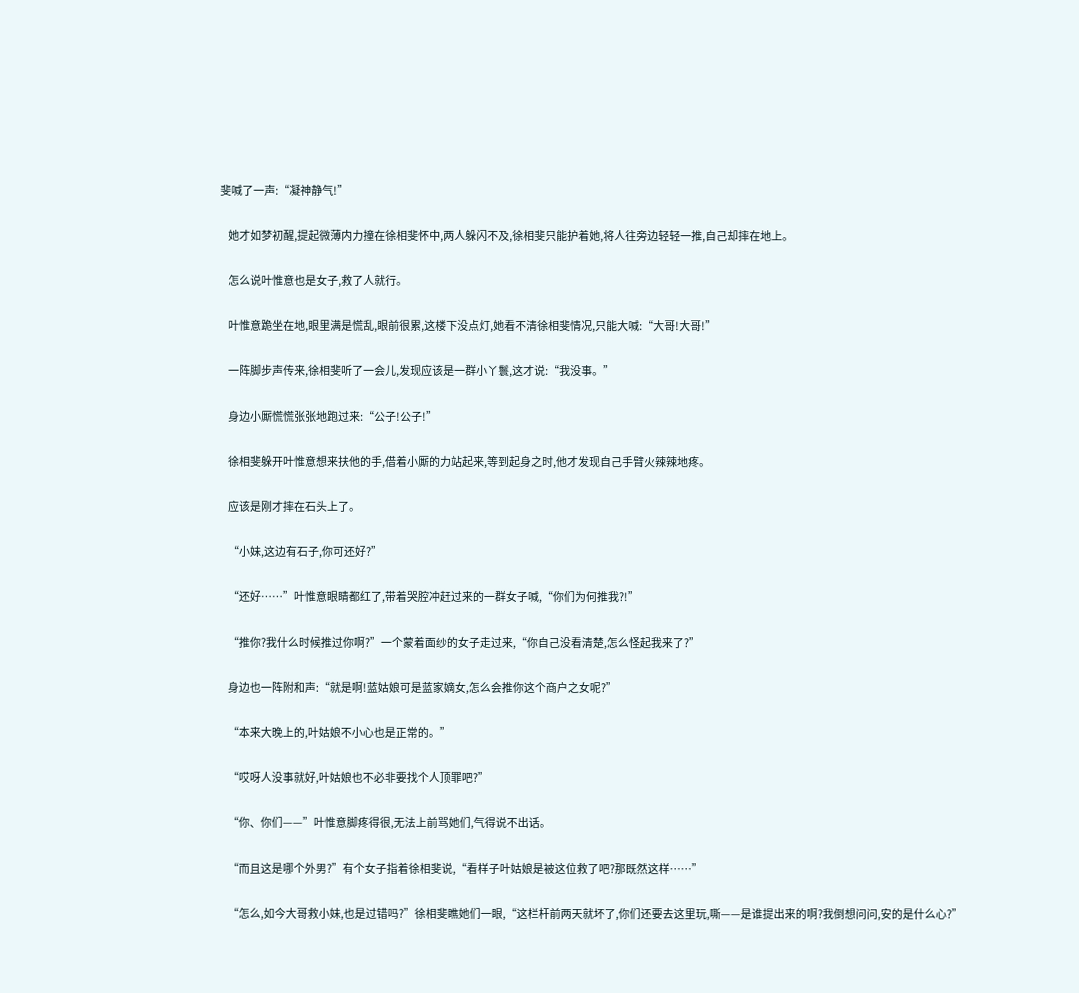斐喊了一声:“凝神静气!”

    她才如梦初醒,提起微薄内力撞在徐相斐怀中,两人躲闪不及,徐相斐只能护着她,将人往旁边轻轻一推,自己却摔在地上。

    怎么说叶惟意也是女子,救了人就行。

    叶惟意跪坐在地,眼里满是慌乱,眼前很累,这楼下没点灯,她看不清徐相斐情况,只能大喊:“大哥!大哥!”

    一阵脚步声传来,徐相斐听了一会儿,发现应该是一群小丫鬟,这才说:“我没事。”

    身边小厮慌慌张张地跑过来:“公子!公子!”

    徐相斐躲开叶惟意想来扶他的手,借着小厮的力站起来,等到起身之时,他才发现自己手臂火辣辣地疼。

    应该是刚才摔在石头上了。

    “小妹,这边有石子,你可还好?”

    “还好……”叶惟意眼睛都红了,带着哭腔冲赶过来的一群女子喊,“你们为何推我?!”

    “推你?我什么时候推过你啊?”一个蒙着面纱的女子走过来,“你自己没看清楚,怎么怪起我来了?”

    身边也一阵附和声:“就是啊!蓝姑娘可是蓝家嫡女,怎么会推你这个商户之女呢?”

    “本来大晚上的,叶姑娘不小心也是正常的。”

    “哎呀人没事就好,叶姑娘也不必非要找个人顶罪吧?”

    “你、你们——”叶惟意脚疼得很,无法上前骂她们,气得说不出话。

    “而且这是哪个外男?”有个女子指着徐相斐说,“看样子叶姑娘是被这位救了吧?那既然这样……”

    “怎么,如今大哥救小妹,也是过错吗?”徐相斐瞧她们一眼,“这栏杆前两天就坏了,你们还要去这里玩,嘶——是谁提出来的啊?我倒想问问,安的是什么心?”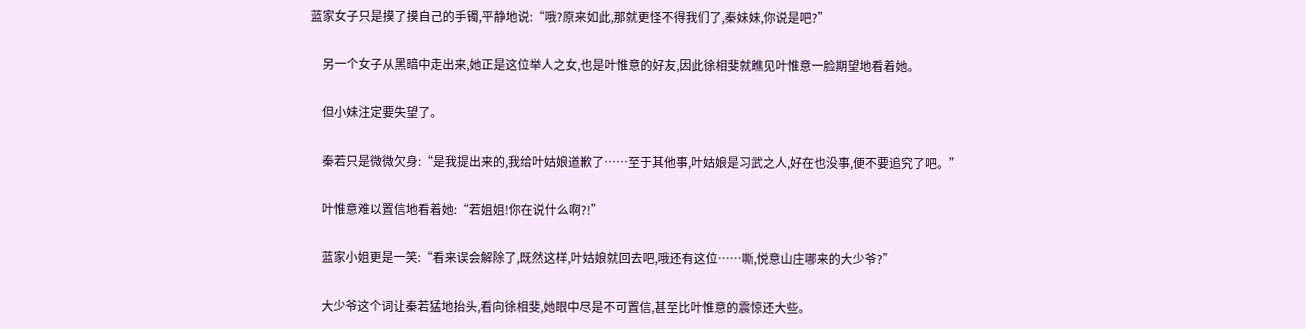蓝家女子只是摸了摸自己的手镯,平静地说:“哦?原来如此,那就更怪不得我们了,秦妹妹,你说是吧?”

    另一个女子从黑暗中走出来,她正是这位举人之女,也是叶惟意的好友,因此徐相斐就瞧见叶惟意一脸期望地看着她。

    但小妹注定要失望了。

    秦若只是微微欠身:“是我提出来的,我给叶姑娘道歉了……至于其他事,叶姑娘是习武之人,好在也没事,便不要追究了吧。”

    叶惟意难以置信地看着她:“若姐姐!你在说什么啊?!”

    蓝家小姐更是一笑:“看来误会解除了,既然这样,叶姑娘就回去吧,哦还有这位……嘶,悦意山庄哪来的大少爷?”

    大少爷这个词让秦若猛地抬头,看向徐相斐,她眼中尽是不可置信,甚至比叶惟意的震惊还大些。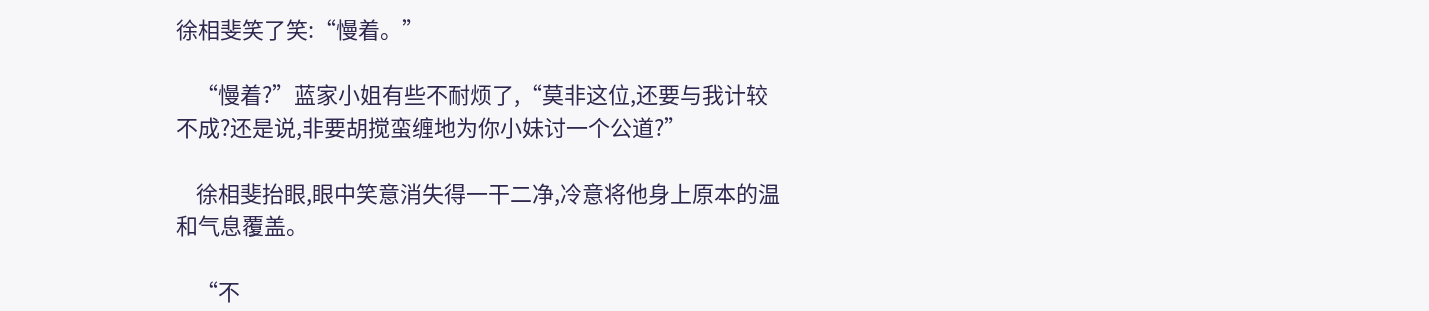徐相斐笑了笑:“慢着。”

    “慢着?”蓝家小姐有些不耐烦了,“莫非这位,还要与我计较不成?还是说,非要胡搅蛮缠地为你小妹讨一个公道?”

    徐相斐抬眼,眼中笑意消失得一干二净,冷意将他身上原本的温和气息覆盖。

    “不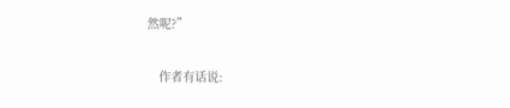然呢?”

    作者有话说: